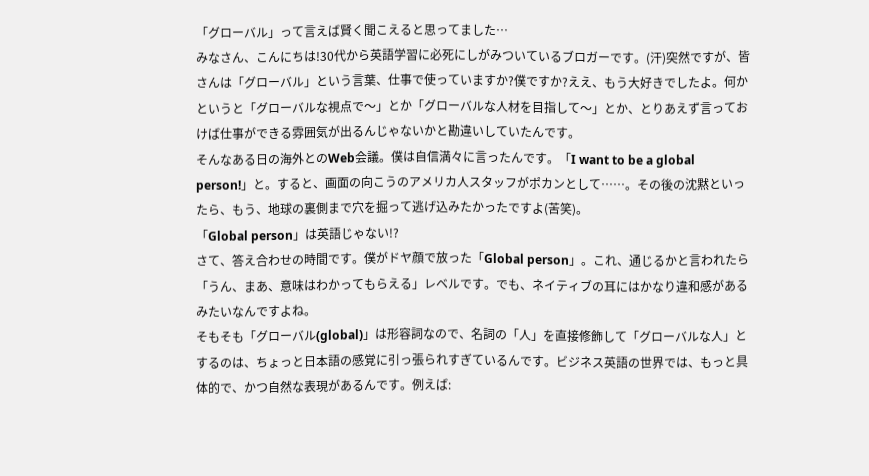「グローバル」って言えば賢く聞こえると思ってました…
みなさん、こんにちは!30代から英語学習に必死にしがみついているブロガーです。(汗)突然ですが、皆さんは「グローバル」という言葉、仕事で使っていますか?僕ですか?ええ、もう大好きでしたよ。何かというと「グローバルな視点で〜」とか「グローバルな人材を目指して〜」とか、とりあえず言っておけば仕事ができる雰囲気が出るんじゃないかと勘違いしていたんです。
そんなある日の海外とのWeb会議。僕は自信満々に言ったんです。「I want to be a global person!」と。すると、画面の向こうのアメリカ人スタッフがポカンとして……。その後の沈黙といったら、もう、地球の裏側まで穴を掘って逃げ込みたかったですよ(苦笑)。
「Global person」は英語じゃない!?
さて、答え合わせの時間です。僕がドヤ顔で放った「Global person」。これ、通じるかと言われたら「うん、まあ、意味はわかってもらえる」レベルです。でも、ネイティブの耳にはかなり違和感があるみたいなんですよね。
そもそも「グローバル(global)」は形容詞なので、名詞の「人」を直接修飾して「グローバルな人」とするのは、ちょっと日本語の感覚に引っ張られすぎているんです。ビジネス英語の世界では、もっと具体的で、かつ自然な表現があるんです。例えば: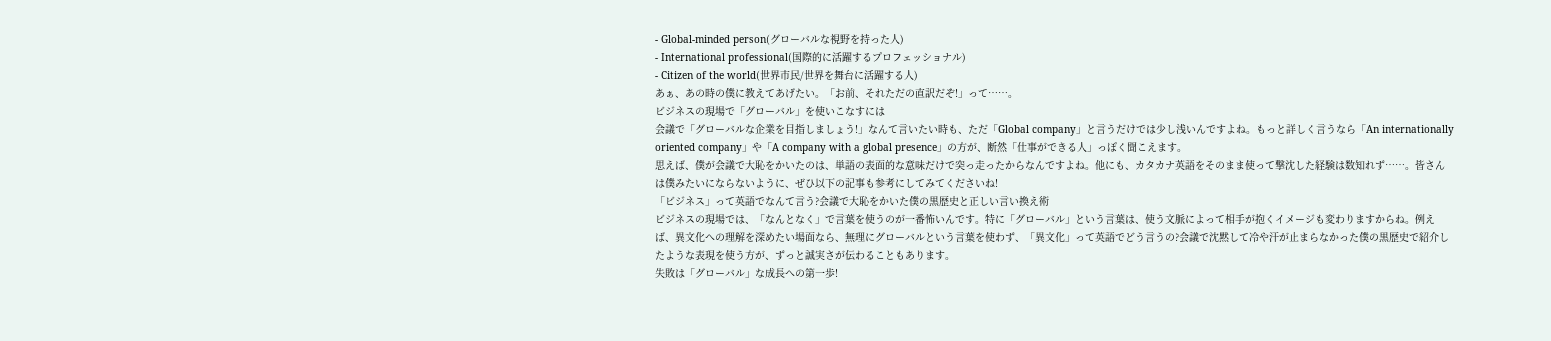- Global-minded person(グローバルな視野を持った人)
- International professional(国際的に活躍するプロフェッショナル)
- Citizen of the world(世界市民/世界を舞台に活躍する人)
あぁ、あの時の僕に教えてあげたい。「お前、それただの直訳だぞ!」って……。
ビジネスの現場で「グローバル」を使いこなすには
会議で「グローバルな企業を目指しましょう!」なんて言いたい時も、ただ「Global company」と言うだけでは少し浅いんですよね。もっと詳しく言うなら「An internationally oriented company」や「A company with a global presence」の方が、断然「仕事ができる人」っぽく聞こえます。
思えば、僕が会議で大恥をかいたのは、単語の表面的な意味だけで突っ走ったからなんですよね。他にも、カタカナ英語をそのまま使って撃沈した経験は数知れず……。皆さんは僕みたいにならないように、ぜひ以下の記事も参考にしてみてくださいね!
「ビジネス」って英語でなんて言う?会議で大恥をかいた僕の黒歴史と正しい言い換え術
ビジネスの現場では、「なんとなく」で言葉を使うのが一番怖いんです。特に「グローバル」という言葉は、使う文脈によって相手が抱くイメージも変わりますからね。例えば、異文化への理解を深めたい場面なら、無理にグローバルという言葉を使わず、「異文化」って英語でどう言うの?会議で沈黙して冷や汗が止まらなかった僕の黒歴史で紹介したような表現を使う方が、ずっと誠実さが伝わることもあります。
失敗は「グローバル」な成長への第一歩!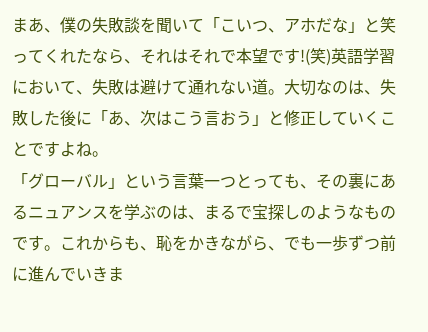まあ、僕の失敗談を聞いて「こいつ、アホだな」と笑ってくれたなら、それはそれで本望です!(笑)英語学習において、失敗は避けて通れない道。大切なのは、失敗した後に「あ、次はこう言おう」と修正していくことですよね。
「グローバル」という言葉一つとっても、その裏にあるニュアンスを学ぶのは、まるで宝探しのようなものです。これからも、恥をかきながら、でも一歩ずつ前に進んでいきま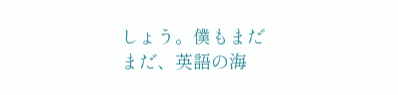しょう。僕もまだまだ、英語の海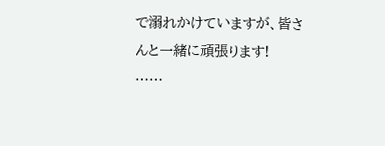で溺れかけていますが、皆さんと一緒に頑張ります!
……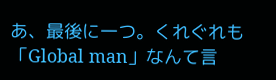あ、最後に一つ。くれぐれも「Global man」なんて言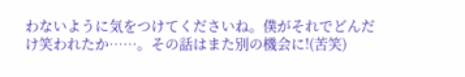わないように気をつけてくださいね。僕がそれでどんだけ笑われたか……。その話はまた別の機会に!(苦笑)